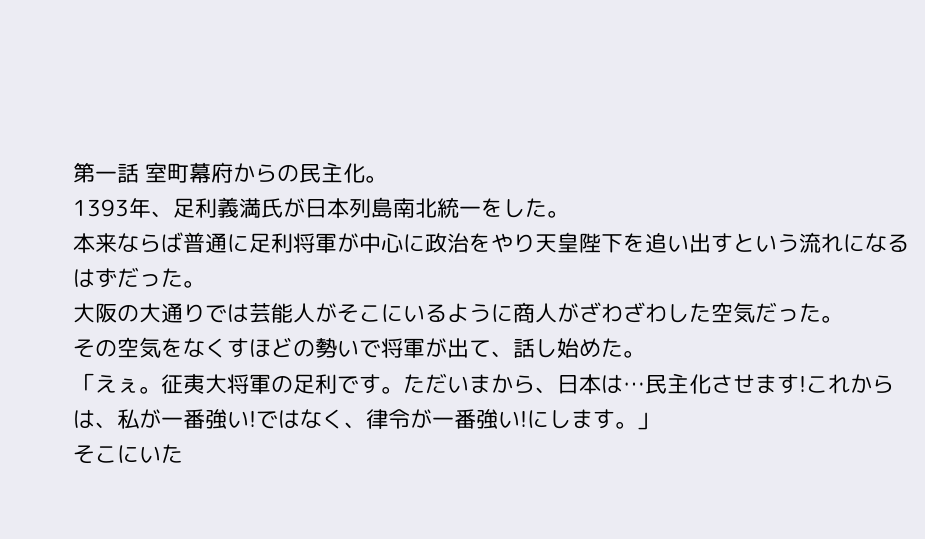第一話 室町幕府からの民主化。
1393年、足利義満氏が日本列島南北統一をした。
本来ならば普通に足利将軍が中心に政治をやり天皇陛下を追い出すという流れになるはずだった。
大阪の大通りでは芸能人がそこにいるように商人がざわざわした空気だった。
その空気をなくすほどの勢いで将軍が出て、話し始めた。
「えぇ。征夷大将軍の足利です。ただいまから、日本は…民主化させます!これからは、私が一番強い!ではなく、律令が一番強い!にします。」
そこにいた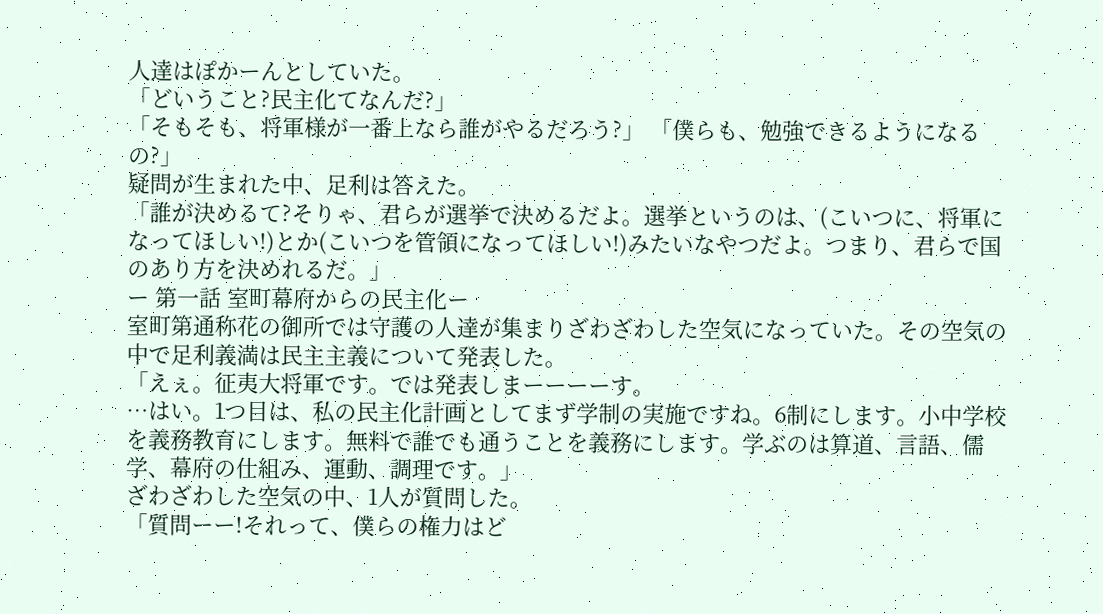人達はぽかーんとしていた。
「どいうこと?民主化てなんだ?」
「そもそも、将軍様が一番上なら誰がやるだろう?」 「僕らも、勉強できるようになるの?」
疑問が生まれた中、足利は答えた。
「誰が決めるて?そりゃ、君らが選挙で決めるだよ。選挙というのは、(こいつに、将軍になってほしい!)とか(こいつを管領になってほしい!)みたいなやつだよ。つまり、君らで国のあり方を決めれるだ。」
ー 第一話 室町幕府からの民主化ー
室町第通称花の御所では守護の人達が集まりざわざわした空気になっていた。その空気の中で足利義満は民主主義について発表した。
「えぇ。征夷大将軍です。では発表しまーーーーす。
…はい。1つ目は、私の民主化計画としてまず学制の実施ですね。6制にします。小中学校を義務教育にします。無料で誰でも通うことを義務にします。学ぶのは算道、言語、儒学、幕府の仕組み、運動、調理です。」
ざわざわした空気の中、1人が質問した。
「質問ーー!それって、僕らの権力はど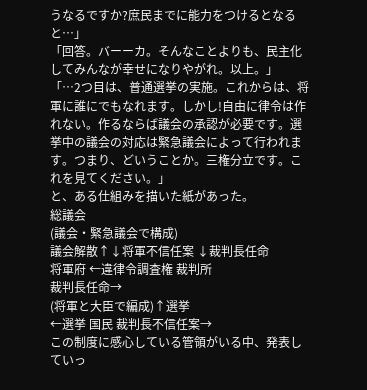うなるですか?庶民までに能力をつけるとなると…」
「回答。バーーカ。そんなことよりも、民主化してみんなが幸せになりやがれ。以上。」
「…2つ目は、普通選挙の実施。これからは、将軍に誰にでもなれます。しかし!自由に律令は作れない。作るならば議会の承認が必要です。選挙中の議会の対応は緊急議会によって行われます。つまり、どいうことか。三権分立です。これを見てください。」
と、ある仕組みを描いた紙があった。
総議会
(議会・緊急議会で構成)
議会解散↑↓将軍不信任案 ↓裁判長任命
将軍府 ←違律令調査権 裁判所
裁判長任命→
(将軍と大臣で編成)↑選挙
←選挙 国民 裁判長不信任案→
この制度に感心している管領がいる中、発表していっ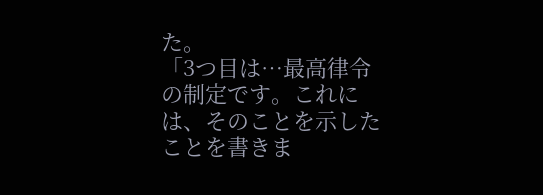た。
「3つ目は…最高律令の制定です。これには、そのことを示したことを書きま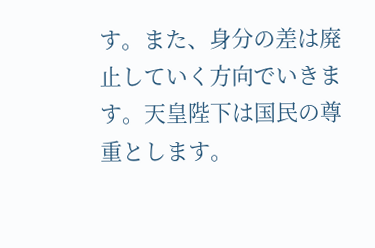す。また、身分の差は廃止していく方向でいきます。天皇陛下は国民の尊重とします。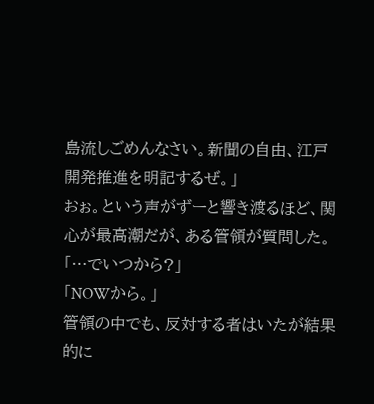島流しごめんなさい。新聞の自由、江戸開発推進を明記するぜ。」
おぉ。という声がずーと響き渡るほど、関心が最高潮だが、ある管領が質問した。
「…でいつから?」
「NOWから。」
管領の中でも、反対する者はいたが結果的に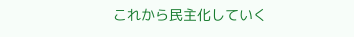これから民主化していく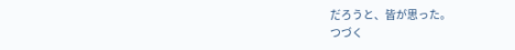だろうと、皆が思った。
つづく